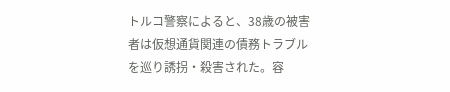トルコ警察によると、38歳の被害者は仮想通貨関連の債務トラブルを巡り誘拐・殺害された。容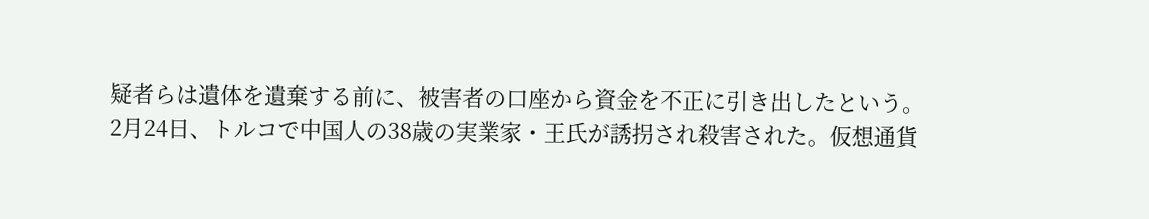疑者らは遺体を遺棄する前に、被害者の口座から資金を不正に引き出したという。
2月24日、トルコで中国人の38歳の実業家・王氏が誘拐され殺害された。仮想通貨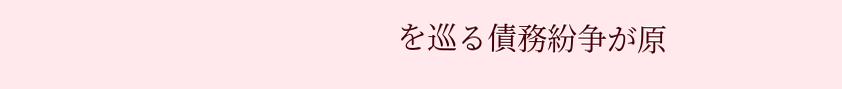を巡る債務紛争が原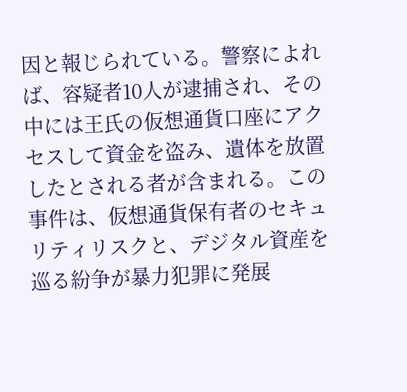因と報じられている。警察によれば、容疑者10人が逮捕され、その中には王氏の仮想通貨口座にアクセスして資金を盗み、遺体を放置したとされる者が含まれる。この事件は、仮想通貨保有者のセキュリティリスクと、デジタル資産を巡る紛争が暴力犯罪に発展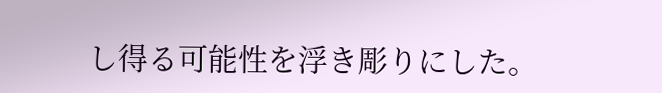し得る可能性を浮き彫りにした。